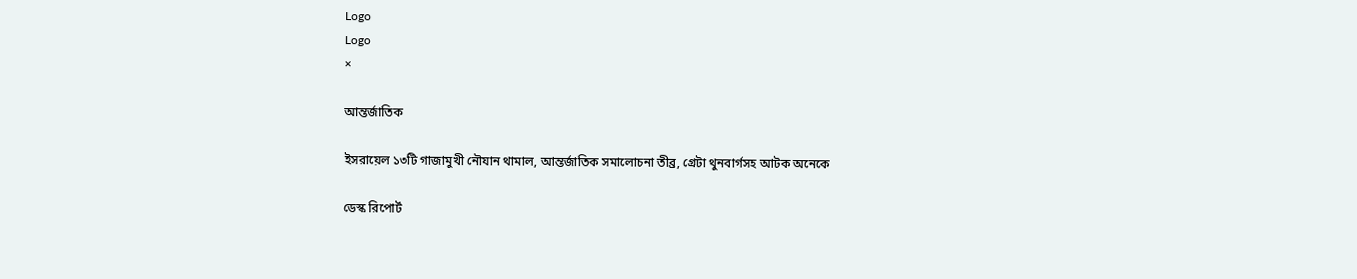Logo
Logo
×

আন্তর্জাতিক

ইসরায়েল ১৩টি গাজামুখী নৌযান থামাল, আন্তর্জাতিক সমালোচনা তীব্র, গ্রেটা থুনবার্গসহ আটক অনেকে

ডেস্ক রিপোর্ট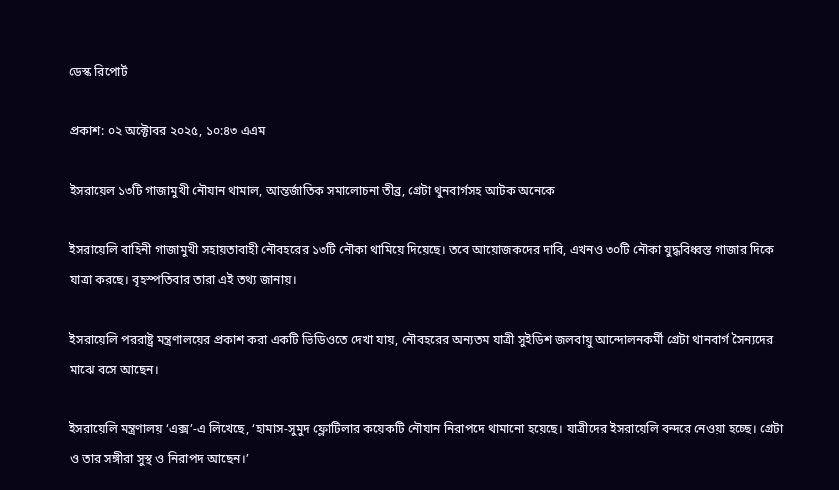ডেস্ক রিপোর্ট

প্রকাশ: ০২ অক্টোবর ২০২৫, ১০:৪৩ এএম

ইসরায়েল ১৩টি গাজামুখী নৌযান থামাল, আন্তর্জাতিক সমালোচনা তীব্র, গ্রেটা থুনবার্গসহ আটক অনেকে

ইসরায়েলি বাহিনী গাজামুখী সহায়তাবাহী নৌবহরের ১৩টি নৌকা থামিয়ে দিয়েছে। তবে আয়োজকদের দাবি, এখনও ৩০টি নৌকা যুদ্ধবিধ্বস্ত গাজার দিকে যাত্রা করছে। বৃহস্পতিবার তারা এই তথ্য জানায়।

ইসরায়েলি পররাষ্ট্র মন্ত্রণালয়ের প্রকাশ করা একটি ভিডিওতে দেখা যায়, নৌবহরের অন্যতম যাত্রী সুইডিশ জলবায়ু আন্দোলনকর্মী গ্রেটা থানবার্গ সৈন্যদের মাঝে বসে আছেন।

ইসরায়েলি মন্ত্রণালয় ‘এক্স’-এ লিখেছে, ‘হামাস-সুমুদ ফ্লোটিলার কয়েকটি নৌযান নিরাপদে থামানো হয়েছে। যাত্রীদের ইসরায়েলি বন্দরে নেওয়া হচ্ছে। গ্রেটা ও তার সঙ্গীরা সুস্থ ও নিরাপদ আছেন।’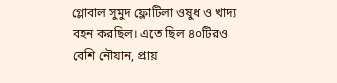গ্লোবাল সুমুদ ফ্লোটিলা ওষুধ ও খাদ্য বহন করছিল। এতে ছিল ৪০টিরও বেশি নৌযান, প্রায়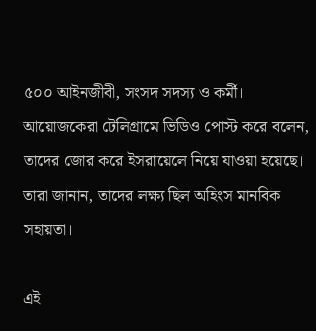৫০০ আইনজীবী, সংসদ সদস্য ও কর্মী। আয়োজকেরা টেলিগ্রামে ভিডিও পোস্ট করে বলেন, তাদের জোর করে ইসরায়েলে নিয়ে যাওয়া হয়েছে। তারা জানান, তাদের লক্ষ্য ছিল অহিংস মানবিক সহায়তা।

এই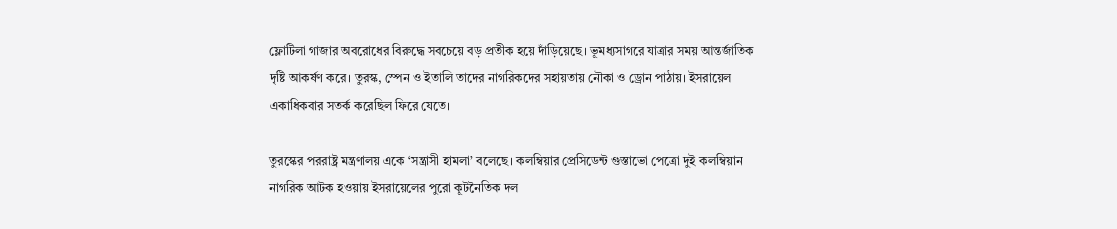ফ্লোটিলা গাজার অবরোধের বিরুদ্ধে সবচেয়ে বড় প্রতীক হয়ে দাঁড়িয়েছে। ভূমধ্যসাগরে যাত্রার সময় আন্তর্জাতিক দৃষ্টি আকর্ষণ করে। তুরস্ক, স্পেন ও ইতালি তাদের নাগরিকদের সহায়তায় নৌকা ও ড্রোন পাঠায়। ইসরায়েল একাধিকবার সতর্ক করেছিল ফিরে যেতে।

তুরস্কের পররাষ্ট্র মন্ত্রণালয় একে ‘সন্ত্রাসী হামলা’ বলেছে। কলম্বিয়ার প্রেসিডেন্ট গুস্তাভো পেত্রো দুই কলম্বিয়ান নাগরিক আটক হওয়ায় ইসরায়েলের পুরো কূটনৈতিক দল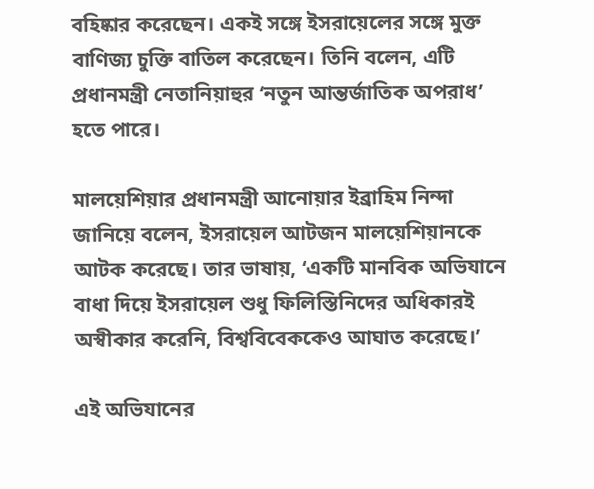বহিষ্কার করেছেন। একই সঙ্গে ইসরায়েলের সঙ্গে মুক্ত বাণিজ্য চুক্তি বাতিল করেছেন। তিনি বলেন, এটি প্রধানমন্ত্রী নেতানিয়াহুর ‘নতুন আন্তর্জাতিক অপরাধ’ হতে পারে।

মালয়েশিয়ার প্রধানমন্ত্রী আনোয়ার ইব্রাহিম নিন্দা জানিয়ে বলেন, ইসরায়েল আটজন মালয়েশিয়ানকে আটক করেছে। তার ভাষায়, ‘একটি মানবিক অভিযানে বাধা দিয়ে ইসরায়েল শুধু ফিলিস্তিনিদের অধিকারই অস্বীকার করেনি, বিশ্ববিবেককেও আঘাত করেছে।’

এই অভিযানের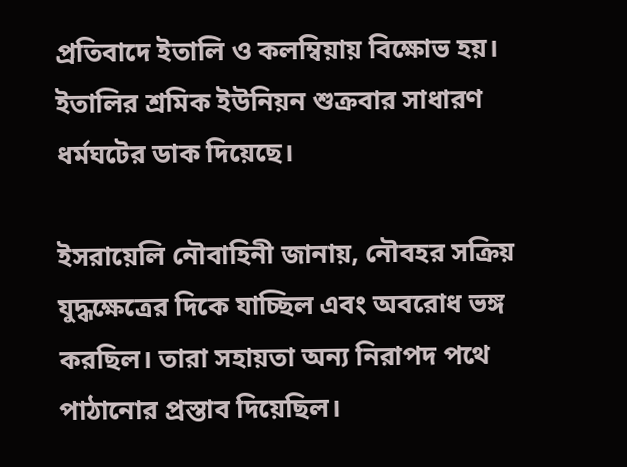প্রতিবাদে ইতালি ও কলম্বিয়ায় বিক্ষোভ হয়। ইতালির শ্রমিক ইউনিয়ন শুক্রবার সাধারণ ধর্মঘটের ডাক দিয়েছে।

ইসরায়েলি নৌবাহিনী জানায়, নৌবহর সক্রিয় যুদ্ধক্ষেত্রের দিকে যাচ্ছিল এবং অবরোধ ভঙ্গ করছিল। তারা সহায়তা অন্য নিরাপদ পথে পাঠানোর প্রস্তাব দিয়েছিল।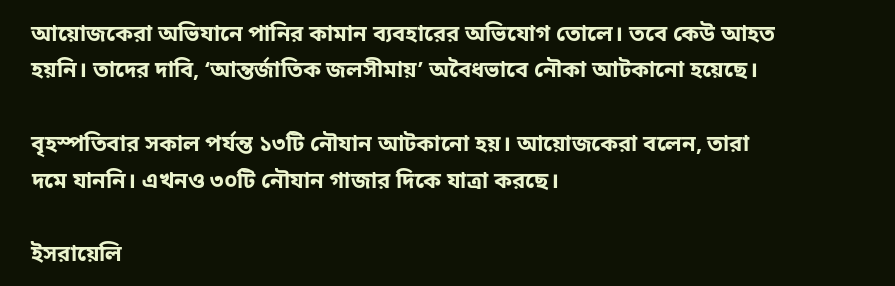আয়োজকেরা অভিযানে পানির কামান ব্যবহারের অভিযোগ তোলে। তবে কেউ আহত হয়নি। তাদের দাবি, ‘আন্তর্জাতিক জলসীমায়’ অবৈধভাবে নৌকা আটকানো হয়েছে।

বৃহস্পতিবার সকাল পর্যন্ত ১৩টি নৌযান আটকানো হয়। আয়োজকেরা বলেন, তারা দমে যাননি। এখনও ৩০টি নৌযান গাজার দিকে যাত্রা করছে।

ইসরায়েলি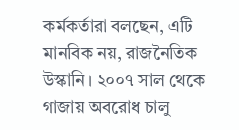কর্মকর্তারা বলছেন, এটি মানবিক নয়, রাজনৈতিক উস্কানি। ২০০৭ সাল থেকে গাজায় অবরোধ চালু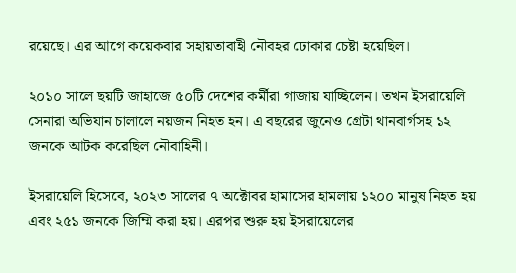রয়েছে। এর আগে কয়েকবার সহায়তাবাহী নৌবহর ঢোকার চেষ্টা হয়েছিল।

২০১০ সালে ছয়টি জাহাজে ৫০টি দেশের কর্মীরা গাজায় যাচ্ছিলেন। তখন ইসরায়েলি সেনারা অভিযান চালালে নয়জন নিহত হন। এ বছরের জুনেও গ্রেটা থানবার্গসহ ১২ জনকে আটক করেছিল নৌবাহিনী।

ইসরায়েলি হিসেবে, ২০২৩ সালের ৭ অক্টোবর হামাসের হামলায় ১২০০ মানুষ নিহত হয় এবং ২৫১ জনকে জিম্মি করা হয়। এরপর শুরু হয় ইসরায়েলের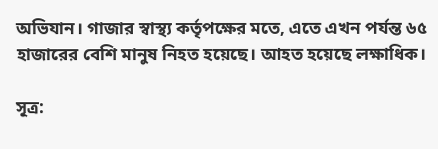অভিযান। গাজার স্বাস্থ্য কর্তৃপক্ষের মতে, এতে এখন পর্যন্ত ৬৫ হাজারের বেশি মানুষ নিহত হয়েছে। আহত হয়েছে লক্ষাধিক।

সূত্র: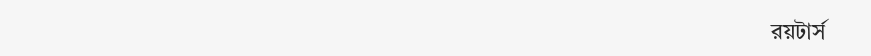রয়টার্স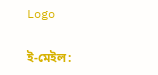Logo

ই-মেইল: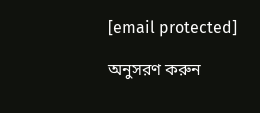[email protected]

অনুসরণ করুন